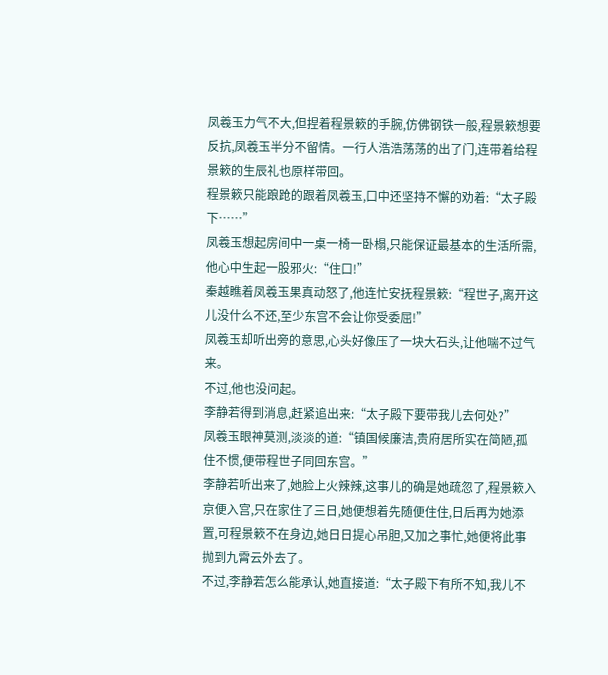凤羲玉力气不大,但捏着程景簌的手腕,仿佛钢铁一般,程景簌想要反抗,凤羲玉半分不留情。一行人浩浩荡荡的出了门,连带着给程景簌的生辰礼也原样带回。
程景簌只能踉跄的跟着凤羲玉,口中还坚持不懈的劝着:“太子殿下……”
凤羲玉想起房间中一桌一椅一卧榻,只能保证最基本的生活所需,他心中生起一股邪火:“住口!”
秦越瞧着凤羲玉果真动怒了,他连忙安抚程景簌:“程世子,离开这儿没什么不还,至少东宫不会让你受委屈!”
凤羲玉却听出旁的意思,心头好像压了一块大石头,让他喘不过气来。
不过,他也没问起。
李静若得到消息,赶紧追出来:“太子殿下要带我儿去何处?”
凤羲玉眼神莫测,淡淡的道:“镇国候廉洁,贵府居所实在简陋,孤住不惯,便带程世子同回东宫。”
李静若听出来了,她脸上火辣辣,这事儿的确是她疏忽了,程景簌入京便入宫,只在家住了三日,她便想着先随便住住,日后再为她添置,可程景簌不在身边,她日日提心吊胆,又加之事忙,她便将此事抛到九霄云外去了。
不过,李静若怎么能承认,她直接道:“太子殿下有所不知,我儿不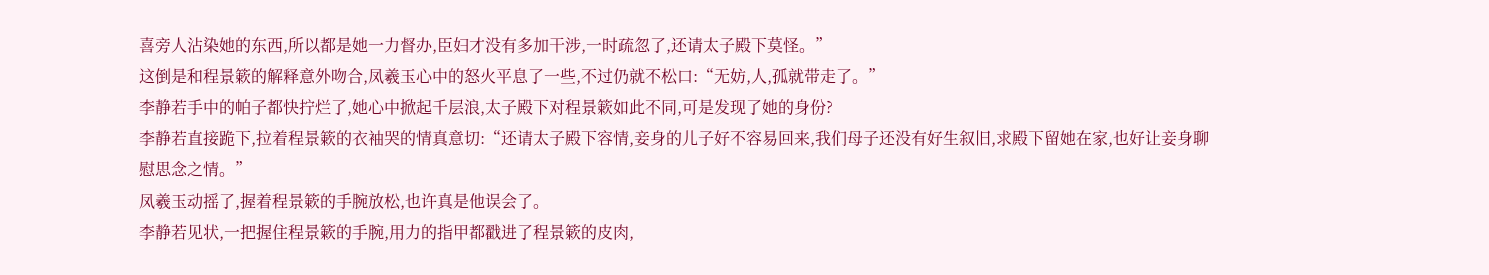喜旁人沾染她的东西,所以都是她一力督办,臣妇才没有多加干涉,一时疏忽了,还请太子殿下莫怪。”
这倒是和程景簌的解释意外吻合,凤羲玉心中的怒火平息了一些,不过仍就不松口:“无妨,人,孤就带走了。”
李静若手中的帕子都快拧烂了,她心中掀起千层浪,太子殿下对程景簌如此不同,可是发现了她的身份?
李静若直接跪下,拉着程景簌的衣袖哭的情真意切:“还请太子殿下容情,妾身的儿子好不容易回来,我们母子还没有好生叙旧,求殿下留她在家,也好让妾身聊慰思念之情。”
凤羲玉动摇了,握着程景簌的手腕放松,也许真是他误会了。
李静若见状,一把握住程景簌的手腕,用力的指甲都戳进了程景簌的皮肉,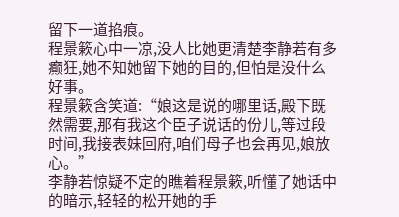留下一道掐痕。
程景簌心中一凉,没人比她更清楚李静若有多癫狂,她不知她留下她的目的,但怕是没什么好事。
程景簌含笑道:“娘这是说的哪里话,殿下既然需要,那有我这个臣子说话的份儿,等过段时间,我接表妹回府,咱们母子也会再见,娘放心。”
李静若惊疑不定的瞧着程景簌,听懂了她话中的暗示,轻轻的松开她的手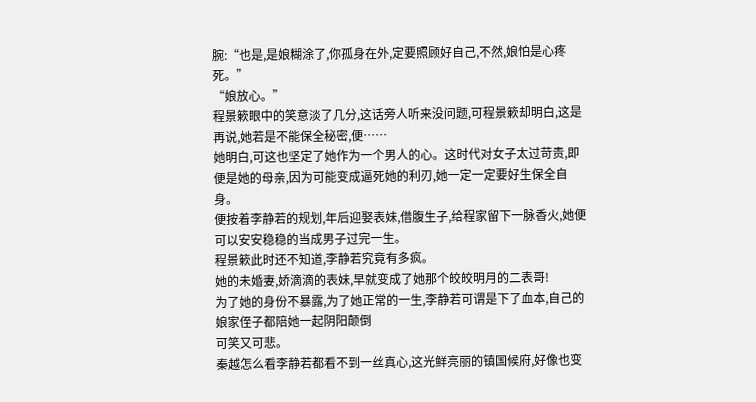腕:“也是,是娘糊涂了,你孤身在外,定要照顾好自己,不然,娘怕是心疼死。”
“娘放心。”
程景簌眼中的笑意淡了几分,这话旁人听来没问题,可程景簌却明白,这是再说,她若是不能保全秘密,便……
她明白,可这也坚定了她作为一个男人的心。这时代对女子太过苛责,即便是她的母亲,因为可能变成逼死她的利刃,她一定一定要好生保全自身。
便按着李静若的规划,年后迎娶表妹,借腹生子,给程家留下一脉香火,她便可以安安稳稳的当成男子过完一生。
程景簌此时还不知道,李静若究竟有多疯。
她的未婚妻,娇滴滴的表妹,早就变成了她那个皎皎明月的二表哥!
为了她的身份不暴露,为了她正常的一生,李静若可谓是下了血本,自己的娘家侄子都陪她一起阴阳颠倒
可笑又可悲。
秦越怎么看李静若都看不到一丝真心,这光鲜亮丽的镇国候府,好像也变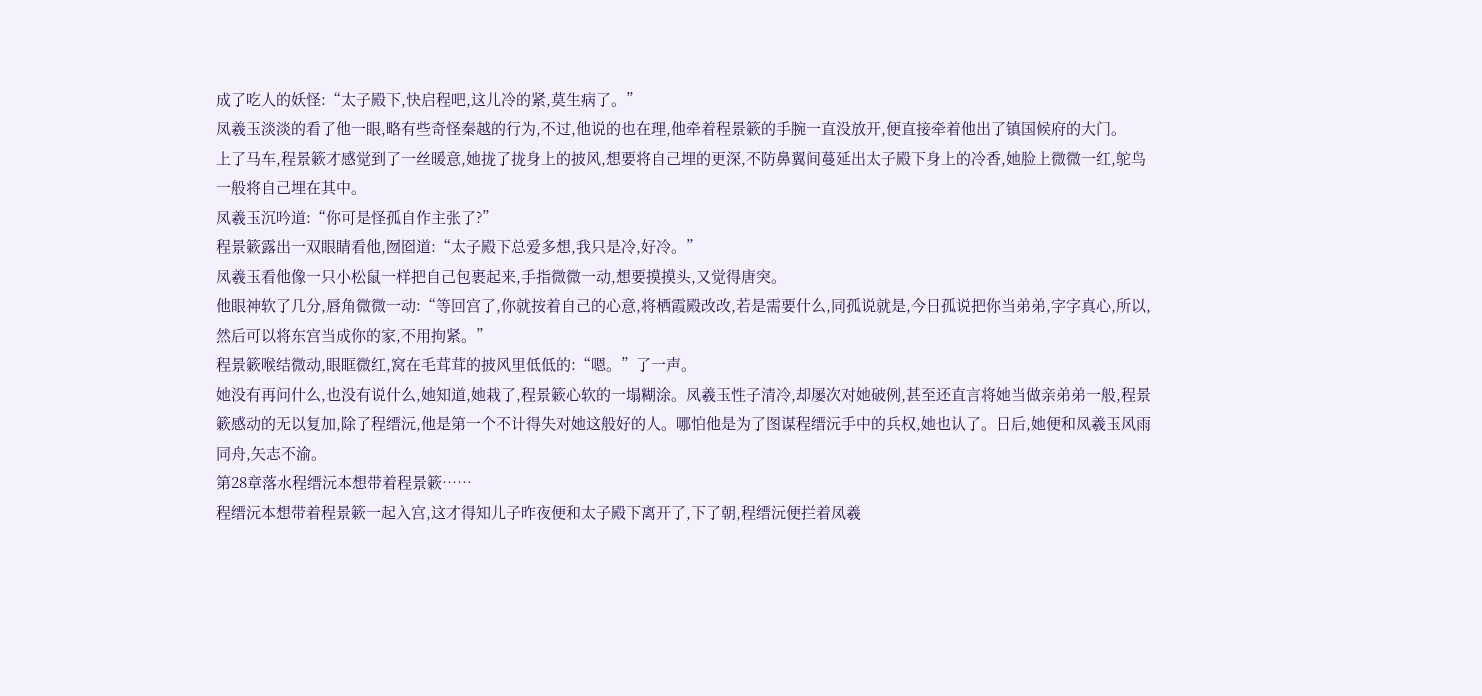成了吃人的妖怪:“太子殿下,快启程吧,这儿冷的紧,莫生病了。”
凤羲玉淡淡的看了他一眼,略有些奇怪秦越的行为,不过,他说的也在理,他牵着程景簌的手腕一直没放开,便直接牵着他出了镇国候府的大门。
上了马车,程景簌才感觉到了一丝暖意,她拢了拢身上的披风,想要将自己埋的更深,不防鼻翼间蔓延出太子殿下身上的冷香,她脸上微微一红,鸵鸟一般将自己埋在其中。
凤羲玉沉吟道:“你可是怪孤自作主张了?”
程景簌露出一双眼睛看他,囫囵道:“太子殿下总爱多想,我只是冷,好冷。”
凤羲玉看他像一只小松鼠一样把自己包裹起来,手指微微一动,想要摸摸头,又觉得唐突。
他眼神软了几分,唇角微微一动:“等回宫了,你就按着自己的心意,将栖霞殿改改,若是需要什么,同孤说就是,今日孤说把你当弟弟,字字真心,所以,然后可以将东宫当成你的家,不用拘紧。”
程景簌喉结微动,眼眶微红,窝在毛茸茸的披风里低低的:“嗯。”了一声。
她没有再问什么,也没有说什么,她知道,她栽了,程景簌心软的一塌糊涂。凤羲玉性子清冷,却屡次对她破例,甚至还直言将她当做亲弟弟一般,程景簌感动的无以复加,除了程缙沅,他是第一个不计得失对她这般好的人。哪怕他是为了图谋程缙沅手中的兵权,她也认了。日后,她便和凤羲玉风雨同舟,矢志不渝。
第28章落水程缙沅本想带着程景簌……
程缙沅本想带着程景簌一起入宫,这才得知儿子昨夜便和太子殿下离开了,下了朝,程缙沅便拦着凤羲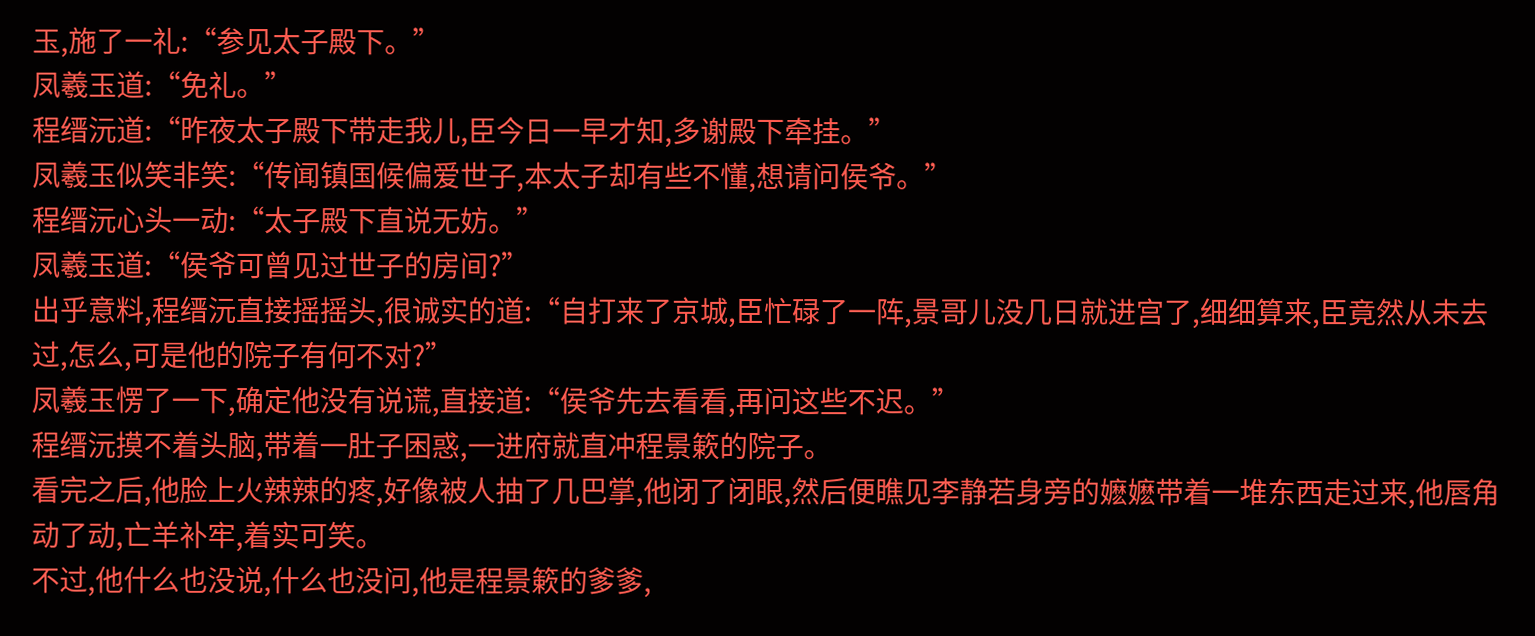玉,施了一礼:“参见太子殿下。”
凤羲玉道:“免礼。”
程缙沅道:“昨夜太子殿下带走我儿,臣今日一早才知,多谢殿下牵挂。”
凤羲玉似笑非笑:“传闻镇国候偏爱世子,本太子却有些不懂,想请问侯爷。”
程缙沅心头一动:“太子殿下直说无妨。”
凤羲玉道:“侯爷可曾见过世子的房间?”
出乎意料,程缙沅直接摇摇头,很诚实的道:“自打来了京城,臣忙碌了一阵,景哥儿没几日就进宫了,细细算来,臣竟然从未去过,怎么,可是他的院子有何不对?”
凤羲玉愣了一下,确定他没有说谎,直接道:“侯爷先去看看,再问这些不迟。”
程缙沅摸不着头脑,带着一肚子困惑,一进府就直冲程景簌的院子。
看完之后,他脸上火辣辣的疼,好像被人抽了几巴掌,他闭了闭眼,然后便瞧见李静若身旁的嬷嬷带着一堆东西走过来,他唇角动了动,亡羊补牢,着实可笑。
不过,他什么也没说,什么也没问,他是程景簌的爹爹,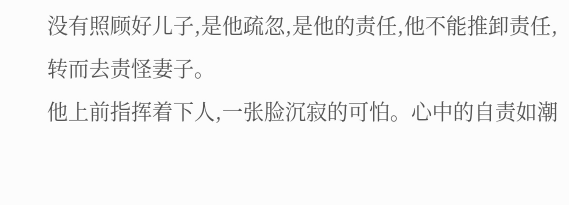没有照顾好儿子,是他疏忽,是他的责任,他不能推卸责任,转而去责怪妻子。
他上前指挥着下人,一张脸沉寂的可怕。心中的自责如潮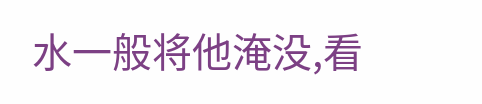水一般将他淹没,看